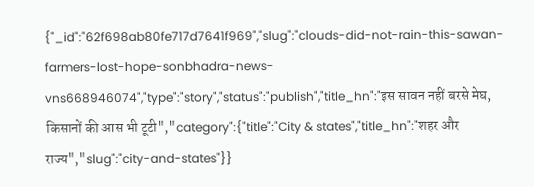{"_id":"62f698ab80fe717d7641f969","slug":"clouds-did-not-rain-this-sawan-farmers-lost-hope-sonbhadra-news-vns668946074","type":"story","status":"publish","title_hn":"इस सावन नहीं बरसे मेघ, किसानों की आस भी टूटी","category":{"title":"City & states","title_hn":"शहर और राज्य","slug":"city-and-states"}}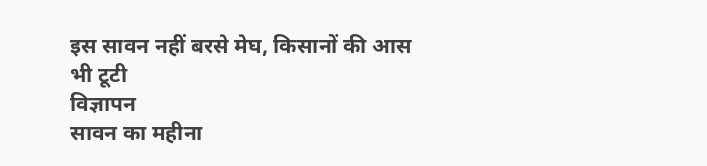इस सावन नहीं बरसे मेघ, किसानों की आस भी टूटी
विज्ञापन
सावन का महीना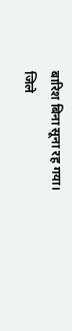बारिश बिना सूना रह गया। जिले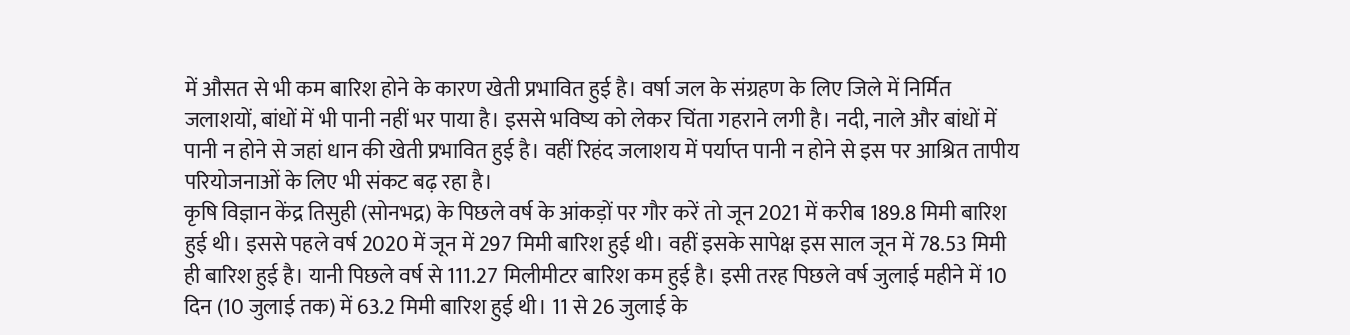में औसत से भी कम बारिश होने के कारण खेती प्रभावित हुई है। वर्षा जल के संग्रहण के लिए जिले में निर्मित जलाशयों, बांधों में भी पानी नहीं भर पाया है। इससे भविष्य को लेकर चिंता गहराने लगी है। नदी, नाले और बांधों में पानी न होने से जहां धान की खेती प्रभावित हुई है। वहीं रिहंद जलाशय में पर्याप्त पानी न होने से इस पर आश्रित तापीय परियोजनाओं के लिए भी संकट बढ़ रहा है।
कृषि विज्ञान केंद्र तिसुही (सोनभद्र) के पिछले वर्ष के आंकड़ों पर गौर करें तो जून 2021 में करीब 189.8 मिमी बारिश हुई थी। इससे पहले वर्ष 2020 में जून में 297 मिमी बारिश हुई थी। वहीं इसके सापेक्ष इस साल जून में 78.53 मिमी ही बारिश हुई है। यानी पिछले वर्ष से 111.27 मिलीमीटर बारिश कम हुई है। इसी तरह पिछले वर्ष जुलाई महीने में 10 दिन (10 जुलाई तक) में 63.2 मिमी बारिश हुई थी। 11 से 26 जुलाई के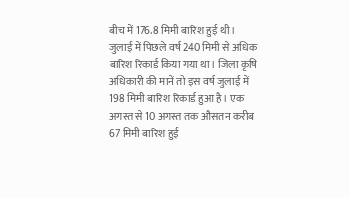बीच में 176.8 मिमी बारिश हुई थी। जुलाई में पिछले वर्ष 240 मिमी से अधिक बारिश रिकार्ड किया गया था। जिला कृषि अधिकारी की मानें तो इस वर्ष जुलाई में 198 मिमी बारिश रिकार्ड हुआ है। एक अगस्त से 10 अगस्त तक औसतन करीब 67 मिमी बारिश हुई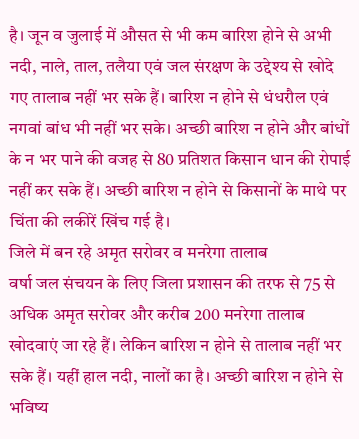है। जून व जुलाई में औसत से भी कम बारिश होने से अभी नदी, नाले, ताल, तलैया एवं जल संरक्षण के उद्देश्य से खोदे गए तालाब नहीं भर सके हैं। बारिश न होने से धंधरौल एवं नगवां बांध भी नहीं भर सके। अच्छी बारिश न होने और बांधों के न भर पाने की वजह से 80 प्रतिशत किसान धान की रोपाई नहीं कर सके हैं। अच्छी बारिश न होने से किसानों के माथे पर चिंता की लकीरें खिंच गई है।
जिले में बन रहे अमृत सरोवर व मनरेगा तालाब
वर्षा जल संचयन के लिए जिला प्रशासन की तरफ से 75 से अधिक अमृत सरोवर और करीब 200 मनरेगा तालाब खोदवाएं जा रहे हैं। लेकिन बारिश न होने से तालाब नहीं भर सके हैं। यहीं हाल नदी, नालों का है। अच्छी बारिश न होने से भविष्य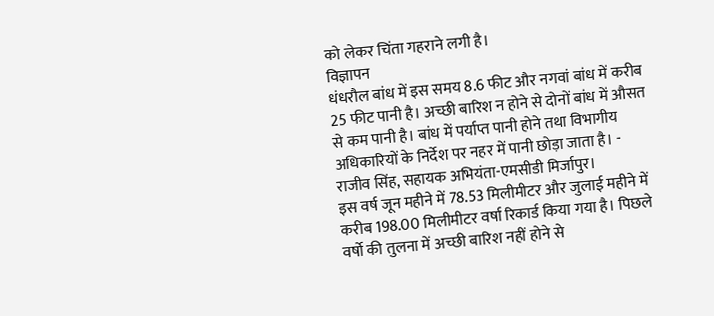को लेकर चिंता गहराने लगी है।
विज्ञापन
धंधरौल बांध में इस समय 8.6 फीट और नगवां बांध में करीब 25 फीट पानी है। अच्छी बारिश न होने से दोनों बांध में औसत से कम पानी है। बांध में पर्याप्त पानी होने तथा विभागीय अधिकारियों के निर्देश पर नहर में पानी छोड़ा जाता है। - राजीव सिंह, सहायक अभियंता-एमसीडी मिर्जापुर।
इस वर्ष जून महीने में 78.53 मिलीमीटर और जुलाई महीने में करीब 198.00 मिलीमीटर वर्षा रिकार्ड किया गया है। पिछले वर्षो की तुलना में अच्छी बारिश नहीं होने से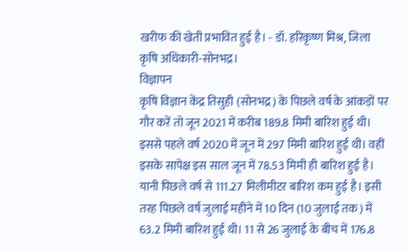खरीफ की खेती प्रभावित हुई है। - डॉ. हरिकृष्ण मिश्र, जिला कृषि अधिकारी-सोनभद्र।
विज्ञापन
कृषि विज्ञान केंद्र तिसुही (सोनभद्र) के पिछले वर्ष के आंकड़ों पर गौर करें तो जून 2021 में करीब 189.8 मिमी बारिश हुई थी। इससे पहले वर्ष 2020 में जून में 297 मिमी बारिश हुई थी। वहीं इसके सापेक्ष इस साल जून में 78.53 मिमी ही बारिश हुई है। यानी पिछले वर्ष से 111.27 मिलीमीटर बारिश कम हुई है। इसी तरह पिछले वर्ष जुलाई महीने में 10 दिन (10 जुलाई तक) में 63.2 मिमी बारिश हुई थी। 11 से 26 जुलाई के बीच में 176.8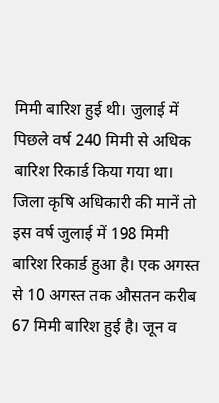मिमी बारिश हुई थी। जुलाई में पिछले वर्ष 240 मिमी से अधिक बारिश रिकार्ड किया गया था। जिला कृषि अधिकारी की मानें तो इस वर्ष जुलाई में 198 मिमी बारिश रिकार्ड हुआ है। एक अगस्त से 10 अगस्त तक औसतन करीब 67 मिमी बारिश हुई है। जून व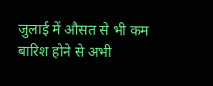जुलाई में औसत से भी कम बारिश होने से अभी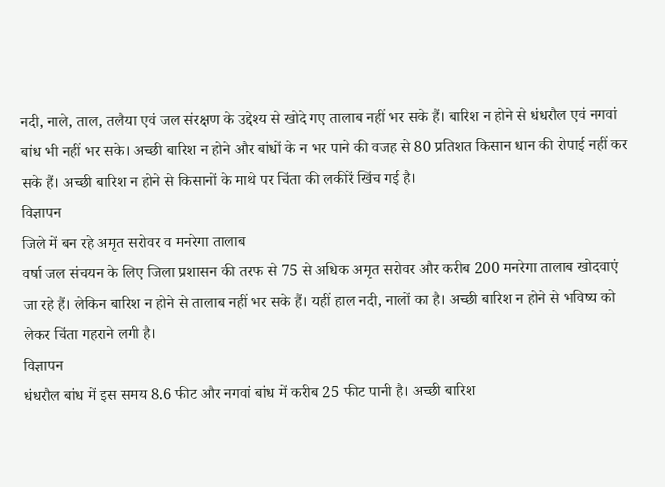नदी, नाले, ताल, तलैया एवं जल संरक्षण के उद्देश्य से खोदे गए तालाब नहीं भर सके हैं। बारिश न होने से धंधरौल एवं नगवां बांध भी नहीं भर सके। अच्छी बारिश न होने और बांधों के न भर पाने की वजह से 80 प्रतिशत किसान धान की रोपाई नहीं कर सके हैं। अच्छी बारिश न होने से किसानों के माथे पर चिंता की लकीरें खिंच गई है।
विज्ञापन
जिले में बन रहे अमृत सरोवर व मनरेगा तालाब
वर्षा जल संचयन के लिए जिला प्रशासन की तरफ से 75 से अधिक अमृत सरोवर और करीब 200 मनरेगा तालाब खोदवाएं जा रहे हैं। लेकिन बारिश न होने से तालाब नहीं भर सके हैं। यहीं हाल नदी, नालों का है। अच्छी बारिश न होने से भविष्य को लेकर चिंता गहराने लगी है।
विज्ञापन
धंधरौल बांध में इस समय 8.6 फीट और नगवां बांध में करीब 25 फीट पानी है। अच्छी बारिश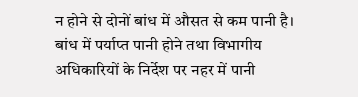न होने से दोनों बांध में औसत से कम पानी है। बांध में पर्याप्त पानी होने तथा विभागीय अधिकारियों के निर्देश पर नहर में पानी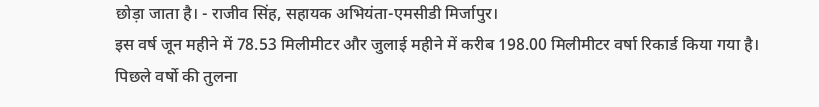छोड़ा जाता है। - राजीव सिंह, सहायक अभियंता-एमसीडी मिर्जापुर।
इस वर्ष जून महीने में 78.53 मिलीमीटर और जुलाई महीने में करीब 198.00 मिलीमीटर वर्षा रिकार्ड किया गया है। पिछले वर्षो की तुलना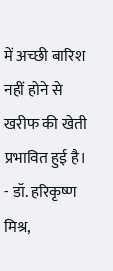में अच्छी बारिश नहीं होने से खरीफ की खेती प्रभावित हुई है। - डॉ. हरिकृष्ण मिश्र,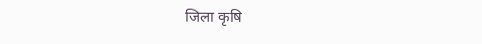जिला कृषि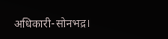अधिकारी-सोनभद्र।